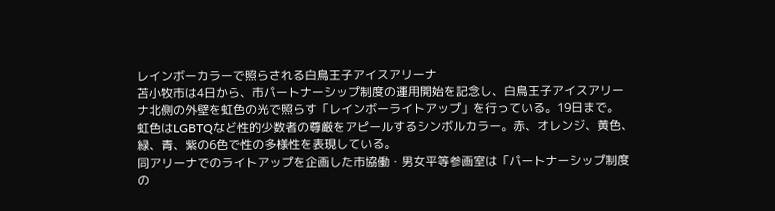レインボーカラーで照らされる白鳥王子アイスアリーナ
苫小牧市は4日から、市パートナーシップ制度の運用開始を記念し、白鳥王子アイスアリーナ北側の外壁を虹色の光で照らす「レインボーライトアップ」を行っている。19日まで。
虹色はLGBTQなど性的少数者の尊厳をアピールするシンボルカラー。赤、オレンジ、黄色、緑、青、紫の6色で性の多様性を表現している。
同アリーナでのライトアップを企画した市協働・男女平等参画室は「パートナーシップ制度の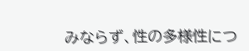みならず、性の多様性につ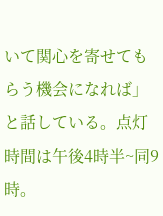いて関心を寄せてもらう機会になれば」と話している。点灯時間は午後4時半~同9時。